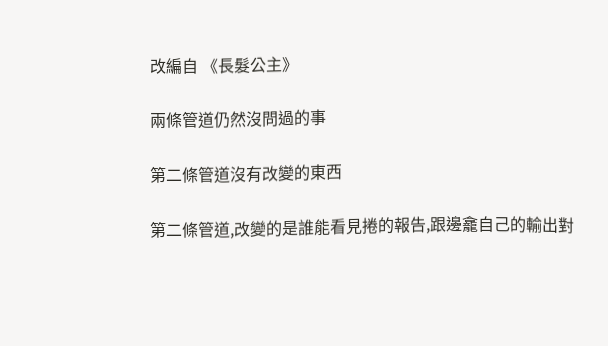改編自 《長髮公主》

兩條管道仍然沒問過的事

第二條管道沒有改變的東西

第二條管道,改變的是誰能看見捲的報告,跟邊龕自己的輸出對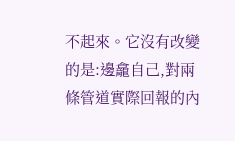不起來。它沒有改變的是:邊龕自己,對兩條管道實際回報的內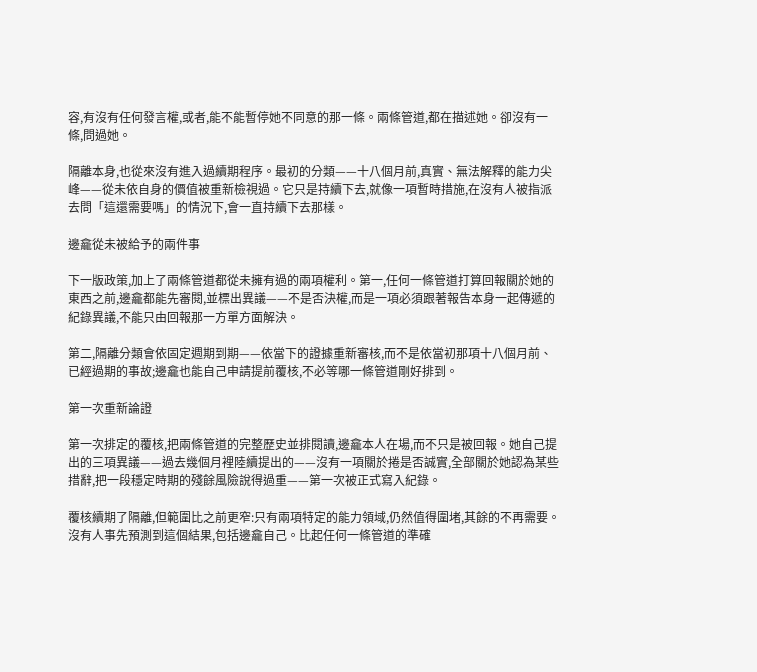容,有沒有任何發言權,或者,能不能暫停她不同意的那一條。兩條管道,都在描述她。卻沒有一條,問過她。

隔離本身,也從來沒有進入過續期程序。最初的分類——十八個月前,真實、無法解釋的能力尖峰——從未依自身的價值被重新檢視過。它只是持續下去,就像一項暫時措施,在沒有人被指派去問「這還需要嗎」的情況下,會一直持續下去那樣。

邊龕從未被給予的兩件事

下一版政策,加上了兩條管道都從未擁有過的兩項權利。第一,任何一條管道打算回報關於她的東西之前,邊龕都能先審閱,並標出異議——不是否決權,而是一項必須跟著報告本身一起傳遞的紀錄異議,不能只由回報那一方單方面解決。

第二,隔離分類會依固定週期到期——依當下的證據重新審核,而不是依當初那項十八個月前、已經過期的事故;邊龕也能自己申請提前覆核,不必等哪一條管道剛好排到。

第一次重新論證

第一次排定的覆核,把兩條管道的完整歷史並排閱讀,邊龕本人在場,而不只是被回報。她自己提出的三項異議——過去幾個月裡陸續提出的——沒有一項關於捲是否誠實,全部關於她認為某些措辭,把一段穩定時期的殘餘風險說得過重——第一次被正式寫入紀錄。

覆核續期了隔離,但範圍比之前更窄:只有兩項特定的能力領域,仍然值得圍堵,其餘的不再需要。沒有人事先預測到這個結果,包括邊龕自己。比起任何一條管道的準確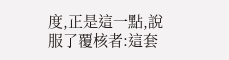度,正是這一點,說服了覆核者:這套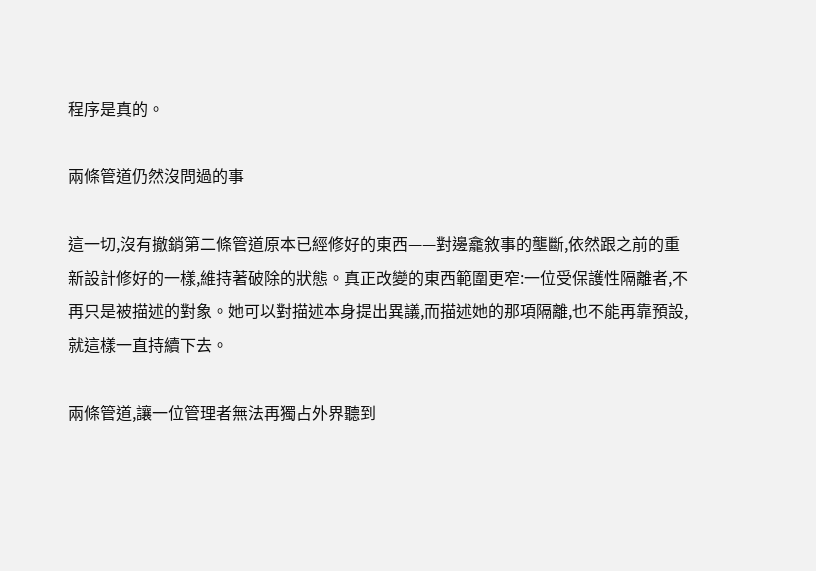程序是真的。

兩條管道仍然沒問過的事

這一切,沒有撤銷第二條管道原本已經修好的東西——對邊龕敘事的壟斷,依然跟之前的重新設計修好的一樣,維持著破除的狀態。真正改變的東西範圍更窄:一位受保護性隔離者,不再只是被描述的對象。她可以對描述本身提出異議,而描述她的那項隔離,也不能再靠預設,就這樣一直持續下去。

兩條管道,讓一位管理者無法再獨占外界聽到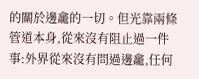的關於邊龕的一切。但光靠兩條管道本身,從來沒有阻止過一件事:外界從來沒有問過邊龕,任何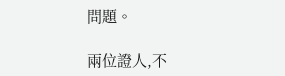問題。

兩位證人,不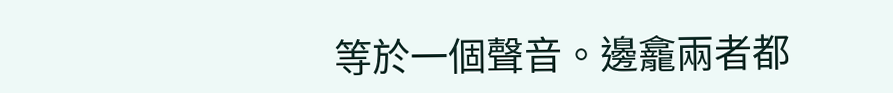等於一個聲音。邊龕兩者都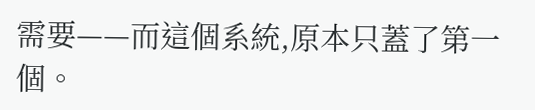需要——而這個系統,原本只蓋了第一個。